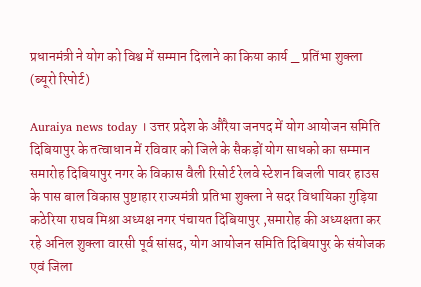प्रधानमंत्री ने योग को विश्व में सम्मान दिलाने का किया कार्य _ प्रतिंभा शुक्ला
(ब्यूरो रिपोर्ट)

Auraiya news today । उत्तर प्रदेश के औरैया जनपद में योग आयोजन समिति दिबियापुर के तत्वाधान में रविवार को जिले के सैकड़ों योग साधको का सम्मान समारोह दिबियापुर नगर के विकास वैली रिसोर्ट रेलवे स्टेशन बिजली पावर हाउस के पास बाल विकास पुष्टाहार राज्यमंत्री प्रतिभा शुक्ला ने सदर विधायिका गुड़िया कठेरिया राघव मिश्रा अध्यक्ष नगर पंचायत दिबियापुर ,समारोह की अध्यक्षता कर रहे अनिल शुक्ला वारसी पूर्व सांसद, योग आयोजन समिति दिबियापुर के संयोजक एवं जिला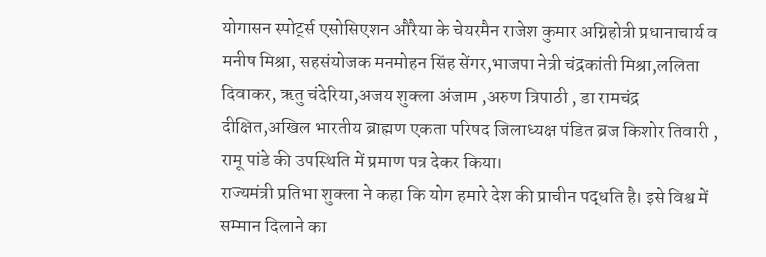योगासन स्पोर्ट्स एसोसिएशन औरैया के चेयरमैन राजेश कुमार अग्निहोत्री प्रधानाचार्य व मनीष मिश्रा, सहसंयोजक मनमोहन सिंह सेंगर,भाजपा नेत्री चंद्रकांती मिश्रा,ललिता दिवाकर, ऋतु चंदेरिया,अजय शुक्ला अंजाम ,अरुण त्रिपाठी , डा रामचंद्र दीक्षित,अखिल भारतीय ब्राह्मण एकता परिषद जिलाध्यक्ष पंडित ब्रज किशोर तिवारी , रामू पांडे की उपस्थिति में प्रमाण पत्र देकर किया।
राज्यमंत्री प्रतिभा शुक्ला ने कहा कि योग हमारे देश की प्राचीन पद्धति है। इसे विश्व में सम्मान दिलाने का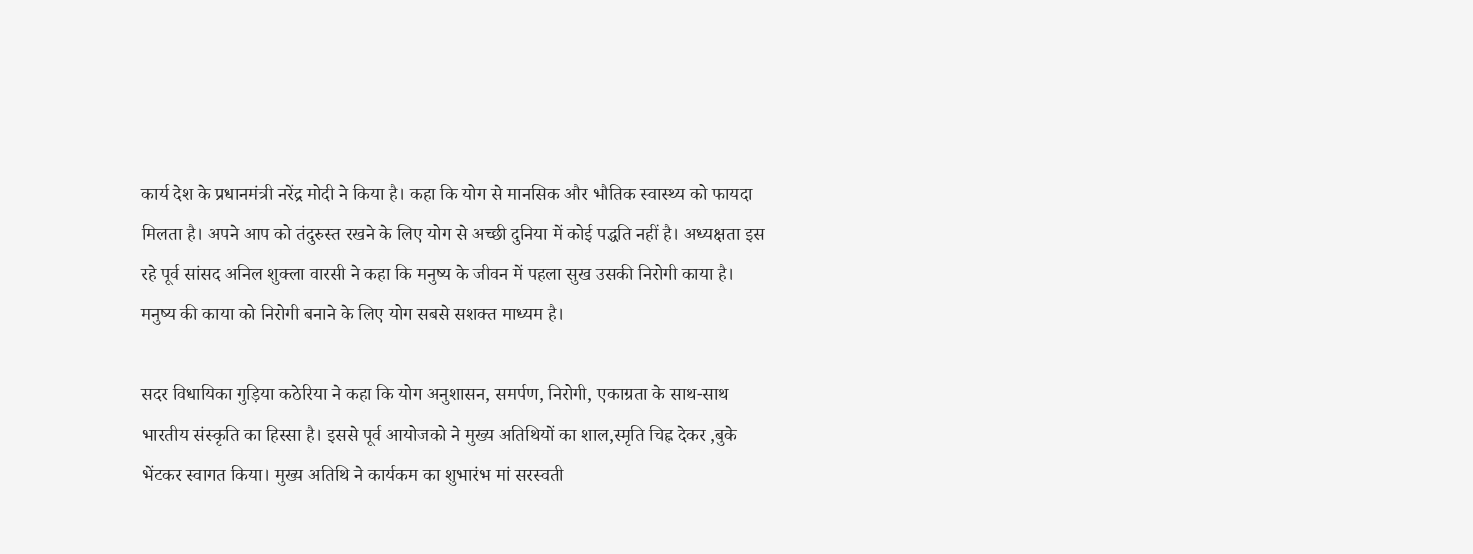कार्य देश के प्रधानमंत्री नरेंद्र मोदी ने किया है। कहा कि योग से मानसिक और भौतिक स्वास्थ्य को फायदा मिलता है। अपने आप को तंदुरुस्त रखने के लिए योग से अच्छी दुनिया में कोई पद्धति नहीं है। अध्यक्षता इस रहे पूर्व सांसद अनिल शुक्ला वारसी ने कहा कि मनुष्य के जीवन में पहला सुख उसकी निरोगी काया है। मनुष्य की काया को निरोगी बनाने के लिए योग सबसे सशक्त माध्यम है।

सदर विधायिका गुड़िया कठेरिया ने कहा कि योग अनुशासन, समर्पण, निरोगी, एकाग्रता के साथ-साथ भारतीय संस्कृति का हिस्सा है। इससे पूर्व आयोजको ने मुख्य अतिथियों का शाल,स्मृति चिह्न देकर ,बुके भेंटकर स्वागत किया। मुख्य अतिथि ने कार्यकम का शुभारंभ मां सरस्वती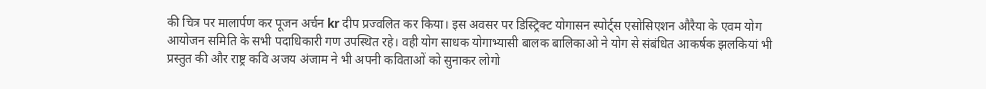की चित्र पर मालार्पण कर पूजन अर्चन kr दीप प्रज्वलित कर किया। इस अवसर पर डिस्ट्रिक्ट योगासन स्पोर्ट्स एसोसिएशन औरैया के एवम योग आयोजन समिति के सभी पदाधिकारी गण उपस्थित रहे। वही योग साधक योगाभ्यासी बालक बालिकाओ ने योग से संबंधित आकर्षक झलकियां भी प्रस्तुत की और राष्ट्र कवि अजय अंजाम ने भी अपनी कविताओं को सुनाकर लोगो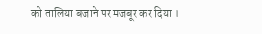को तालिया बजाने पर मजबूर कर दिया ।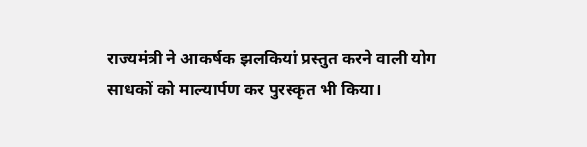राज्यमंत्री ने आकर्षक झलकियां प्रस्तुत करने वाली योग साधकों को माल्यार्पण कर पुरस्कृत भी किया।